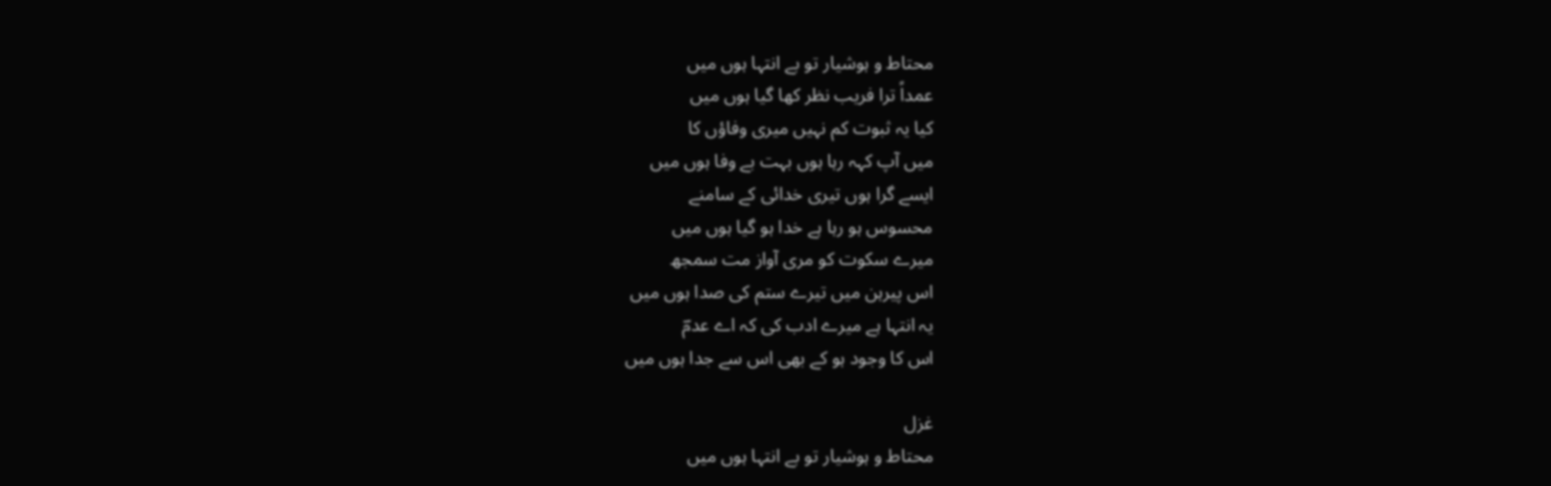محتاط و ہوشیار تو بے انتہا ہوں میں
عمداً ترا فریب نظر کھا گیا ہوں میں
کیا یہ ثبوت کم نہیں میری وفاؤں کا
میں آپ کہہ رہا ہوں بہت بے وفا ہوں میں
ایسے گرا ہوں تیری خدائی کے سامنے
محسوس ہو رہا ہے خدا ہو گیا ہوں میں
میرے سکوت کو مری آواز مت سمجھ
اس پیرہن میں تیرے ستم کی صدا ہوں میں
یہ انتہا ہے میرے ادب کی کہ اے عدمؔ
اس کا وجود ہو کے بھی اس سے جدا ہوں میں

غزل
محتاط و ہوشیار تو بے انتہا ہوں میں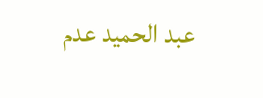عبد الحمید عدم